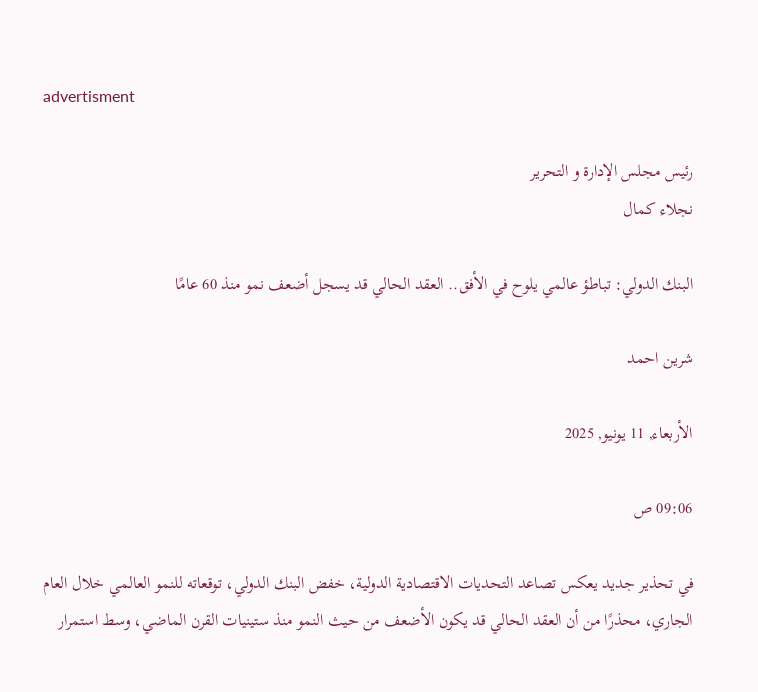advertisment

رئيس مجلس الإدارة و التحرير
نجلاء كمال

البنك الدولي: تباطؤ عالمي يلوح في الأفق.. العقد الحالي قد يسجل أضعف نمو منذ 60 عامًا

شرين احمد

الأربعاء, 11 يونيو, 2025

09:06 ص

في تحذير جديد يعكس تصاعد التحديات الاقتصادية الدولية، خفض البنك الدولي، توقعاته للنمو العالمي خلال العام الجاري، محذرًا من أن العقد الحالي قد يكون الأضعف من حيث النمو منذ ستينيات القرن الماضي، وسط استمرار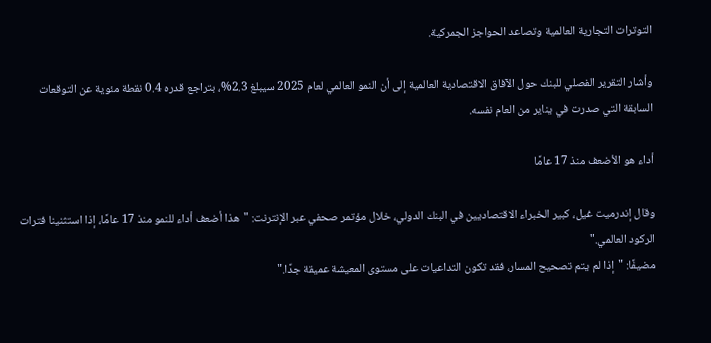التوترات التجارية العالمية وتصاعد الحواجز الجمركية.

وأشار التقرير الفصلي للبنك حول الآفاق الاقتصادية العالمية إلى أن النمو العالمي لعام 2025 سيبلغ 2.3%، بتراجع قدره 0.4 نقطة مئوية عن التوقعات السابقة التي صدرت في يناير من العام نفسه.

أداء هو الأضعف منذ 17 عامًا

وقال إندرميت غيل، كبير الخبراء الاقتصاديين في البنك الدولي، خلال مؤتمر صحفي عبر الإنترنت: "هذا أضعف أداء للنمو منذ 17 عامًا، إذا استثنينا فترات الركود العالمي."
مضيفًا: "إذا لم يتم تصحيح المسار، فقد تكون التداعيات على مستوى المعيشة عميقة جدًا."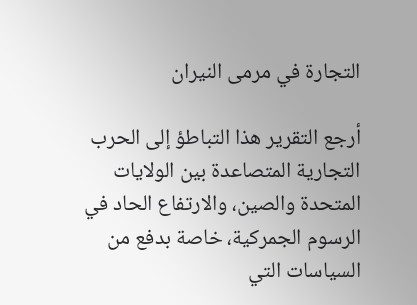التجارة في مرمى النيران

أرجع التقرير هذا التباطؤ إلى الحرب التجارية المتصاعدة بين الولايات المتحدة والصين، والارتفاع الحاد في الرسوم الجمركية، خاصة بدفع من السياسات التي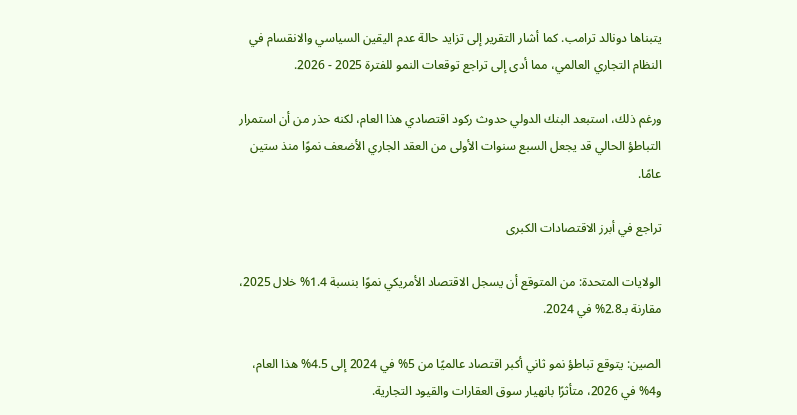يتبناها دونالد ترامب. كما أشار التقرير إلى تزايد حالة عدم اليقين السياسي والانقسام في النظام التجاري العالمي، مما أدى إلى تراجع توقعات النمو للفترة 2025 - 2026.

ورغم ذلك، استبعد البنك الدولي حدوث ركود اقتصادي هذا العام، لكنه حذر من أن استمرار التباطؤ الحالي قد يجعل السبع سنوات الأولى من العقد الجاري الأضعف نموًا منذ ستين عامًا.

تراجع في أبرز الاقتصادات الكبرى

الولايات المتحدة: من المتوقع أن يسجل الاقتصاد الأمريكي نموًا بنسبة 1.4% خلال 2025، مقارنة بـ2.8% في 2024.

الصين: يتوقع تباطؤ نمو ثاني أكبر اقتصاد عالميًا من 5% في 2024 إلى 4.5% هذا العام، و4% في 2026، متأثرًا بانهيار سوق العقارات والقيود التجارية.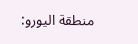منطقة اليورو: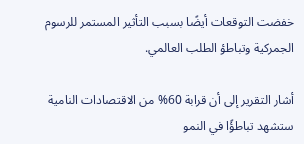خفضت التوقعات أيضًا بسبب التأثير المستمر للرسوم الجمركية وتباطؤ الطلب العالمي.

أشار التقرير إلى أن قرابة 60% من الاقتصادات النامية ستشهد تباطؤًا في النمو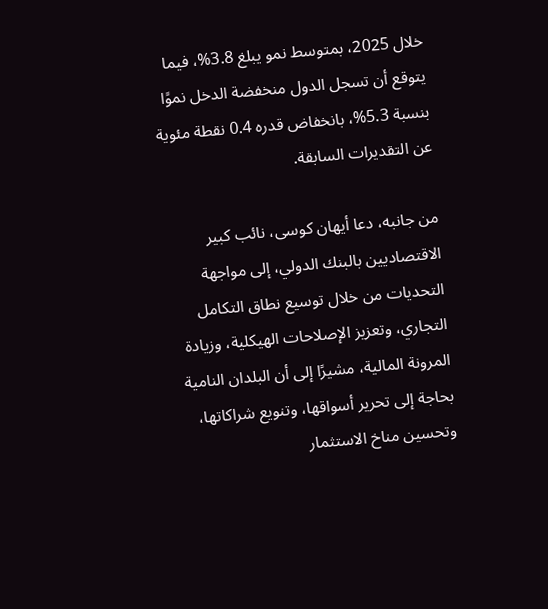خلال 2025، بمتوسط نمو يبلغ 3.8%، فيما يتوقع أن تسجل الدول منخفضة الدخل نموًا بنسبة 5.3%، بانخفاض قدره 0.4 نقطة مئوية عن التقديرات السابقة.

من جانبه، دعا أيهان كوسى، نائب كبير الاقتصاديين بالبنك الدولي، إلى مواجهة التحديات من خلال توسيع نطاق التكامل التجاري، وتعزيز الإصلاحات الهيكلية، وزيادة المرونة المالية، مشيرًا إلى أن البلدان النامية بحاجة إلى تحرير أسواقها، وتنويع شراكاتها، وتحسين مناخ الاستثمار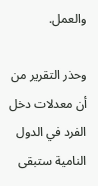والعمل.

وحذر التقرير من أن معدلات دخل الفرد في الدول النامية ستبقى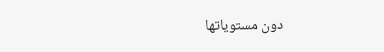دون مستوياتها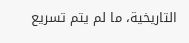التاريخية، ما لم يتم تسريع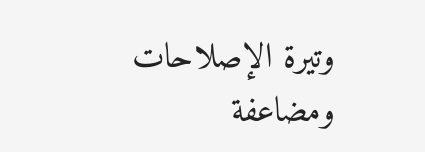وتيرة الإصلاحات ومضاعفة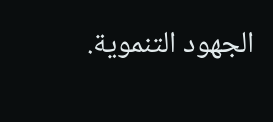الجهود التنموية.